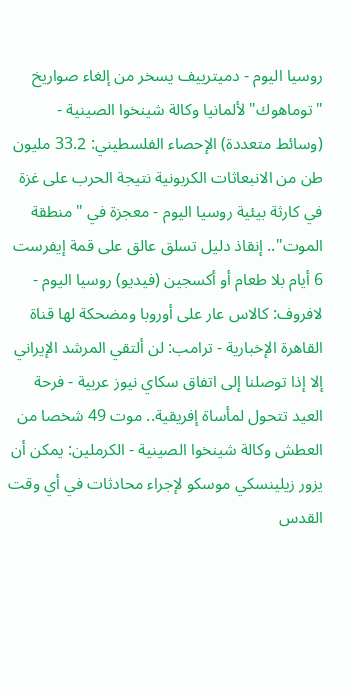روسيا اليوم - دميترييف يسخر من إلغاء صواريخ "توماهوك" لألمانيا وكالة شينخوا الصينية - (وسائط متعددة) الإحصاء الفلسطيني: 33.2 مليون طن من الانبعاثات الكربونية نتيجة الحرب على غزة في كارثة بيئية روسيا اليوم - معجزة في "منطقة الموت".. إنقاذ دليل تسلق عالق على قمة إيفرست 6 أيام بلا طعام أو أكسجين (فيديو) روسيا اليوم - لافروف: كالاس عار على أوروبا ومضحكة لها قناة القاهرة الإخبارية - ترامب: لن ألتقي المرشد الإيراني إلا إذا توصلنا إلى اتفاق سكاي نيوز عربية - فرحة العيد تتحول لمأساة إفريقية.. موت 49 شخصا من العطش وكالة شينخوا الصينية - الكرملين: يمكن أن يزور زيلينسكي موسكو لإجراء محادثات في أي وقت القدس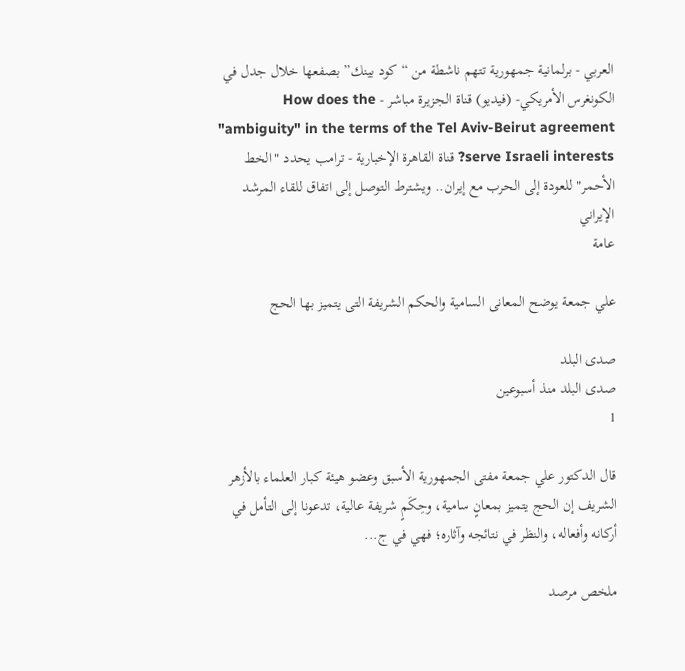العربي - برلمانية جمهورية تتهم ناشطة من “كود بينك” بصفعها خلال جدل في الكونغرس الأمريكي- (فيديو) قناة الجزيرة مباشر - How does the "ambiguity" in the terms of the Tel Aviv-Beirut agreement serve Israeli interests? قناة القاهرة الإخبارية - ترامب يحدد "الخط الأحمر" للعودة إلى الحرب مع إيران.. ويشترط التوصل إلى اتفاق للقاء المرشد الإيراني
عامة

علي جمعة يوضح المعانى السامية والحكم الشريفة التى يتميز بها الحج

صدى البلد
صدى البلد منذ أسبوعين
1

قال الدكتور علي جمعة مفتى الجمهورية الأسبق وعضو هيئة كبار العلماء بالأزهر الشريف إن الحج يتميز بمعانٍ سامية، وحِكَمٍ شريفة عالية، تدعونا إلى التأمل في أركانه وأفعاله، والنظر في نتائجه وآثاره؛ فهي في ج...

ملخص مرصد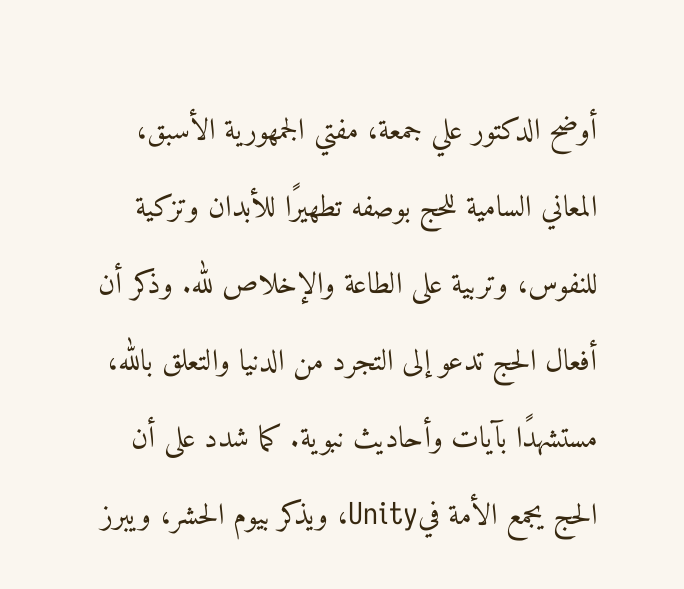أوضح الدكتور علي جمعة، مفتي الجمهورية الأسبق، المعاني السامية للحج بوصفه تطهيرًا للأبدان وتزكية للنفوس، وتربية على الطاعة والإخلاص لله. وذكر أن أفعال الحج تدعو إلى التجرد من الدنيا والتعلق بالله، مستشهدًا بآيات وأحاديث نبوية. كما شدد على أن الحج يجمع الأمة فيUnity، ويذكر بيوم الحشر، ويبرز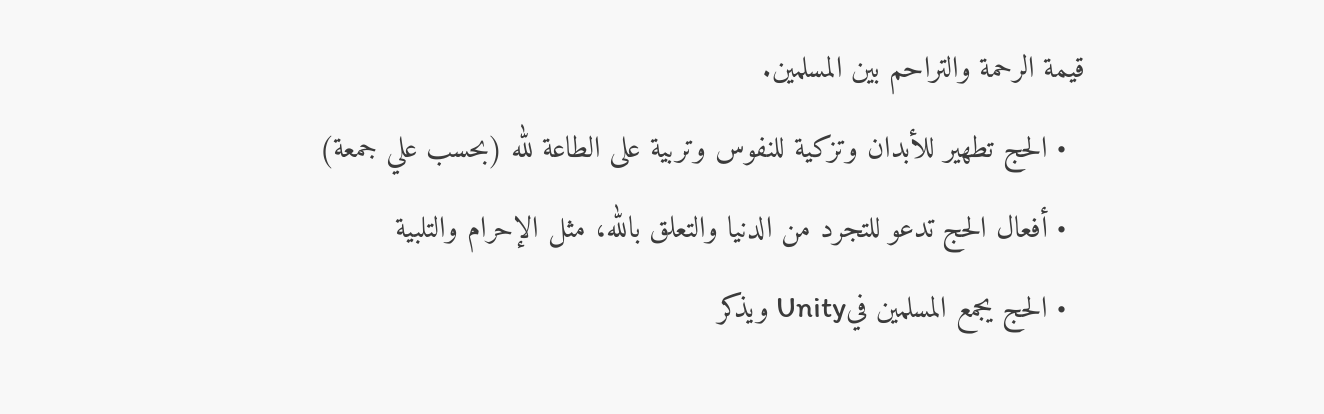قيمة الرحمة والتراحم بين المسلمين.
  • الحج تطهير للأبدان وتزكية للنفوس وتربية على الطاعة لله (بحسب علي جمعة)
  • أفعال الحج تدعو للتجرد من الدنيا والتعلق بالله، مثل الإحرام والتلبية
  • الحج يجمع المسلمين فيUnity ويذكر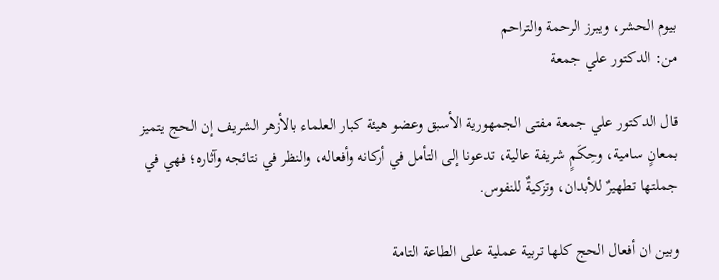بيوم الحشر، ويبرز الرحمة والتراحم
من: الدكتور علي جمعة

قال الدكتور علي جمعة مفتى الجمهورية الأسبق وعضو هيئة كبار العلماء بالأزهر الشريف إن الحج يتميز بمعانٍ سامية، وحِكَمٍ شريفة عالية، تدعونا إلى التأمل في أركانه وأفعاله، والنظر في نتائجه وآثاره؛ فهي في جملتها تطهيرٌ للأبدان، وتزكيةٌ للنفوس.

وبين ان أفعال الحج كلها تربية عملية على الطاعة التامة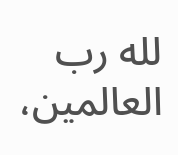لله رب العالمين،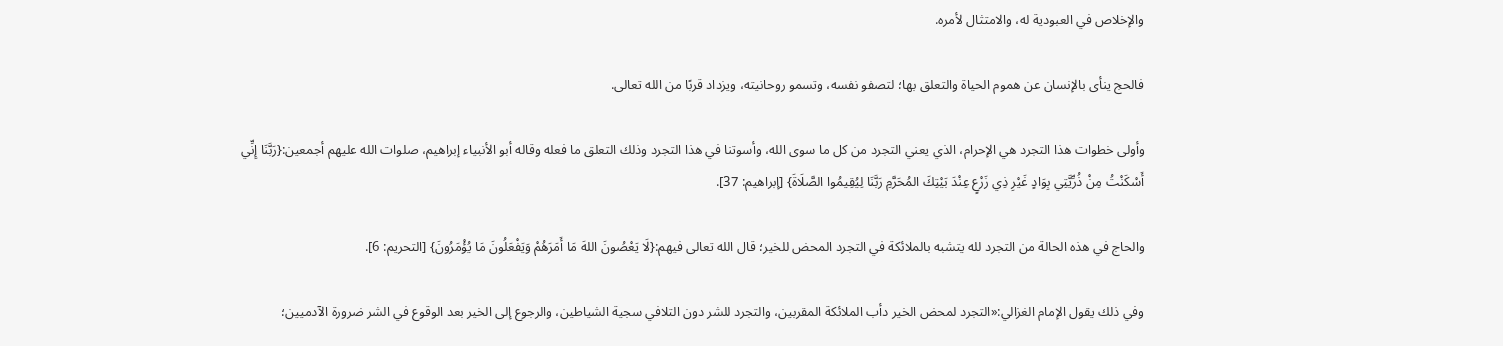والإخلاص في العبودية له، والامتثال لأمره.

فالحج ينأى بالإنسان عن هموم الحياة والتعلق بها؛ لتصفو نفسه، وتسمو روحانيته، ويزداد قربًا من الله تعالى.

وأولى خطوات هذا التجرد هي الإحرام، الذي يعني التجرد من كل ما سوى الله، وأسوتنا في هذا التجرد وذلك التعلق ما فعله وقاله أبو الأنبياء إبراهيم، صلوات الله عليهم أجمعين:{رَبَّنَا إِنِّي أَسْكَنْتُ مِنْ ذُرِّيَّتِي بِوَادٍ غَيْرِ ذِي زَرْعٍ عِنْدَ بَيْتِكَ المُحَرَّمِ رَبَّنَا لِيُقِيمُوا الصَّلَاةَ} [إبراهيم: 37].

والحاج في هذه الحالة من التجرد لله يتشبه بالملائكة في التجرد المحض للخير؛ قال الله تعالى فيهم:{لَا يَعْصُونَ اللهَ مَا أَمَرَهُمْ وَيَفْعَلُونَ مَا يُؤْمَرُونَ} [التحريم: 6].

وفي ذلك يقول الإمام الغزالي:«التجرد لمحض الخير دأب الملائكة المقربين، والتجرد للشر دون التلافي سجية الشياطين، والرجوع إلى الخير بعد الوقوع في الشر ضرورة الآدميين؛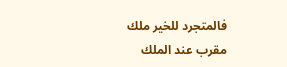فالمتجرد للخير ملك مقرب عند الملك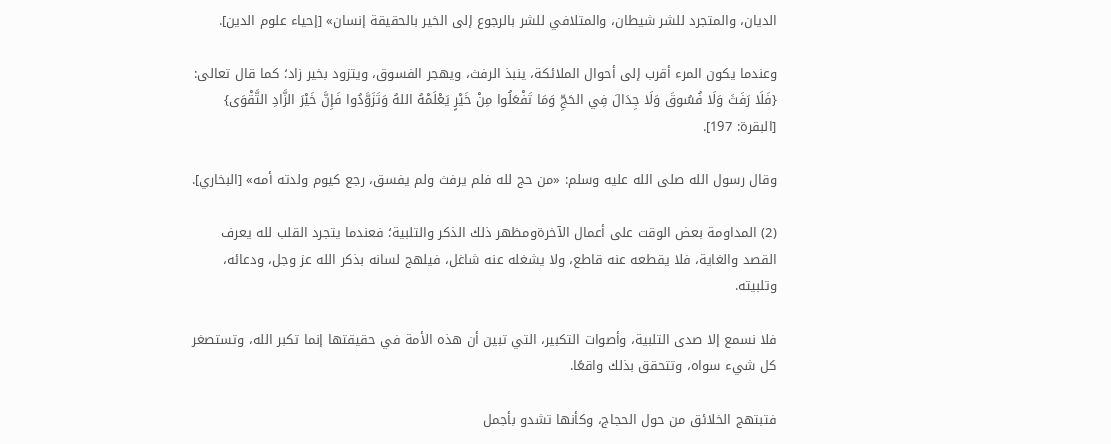الديان، والمتجرد للشر شيطان، والمتلافي للشر بالرجوع إلى الخير بالحقيقة إنسان» [إحياء علوم الدين].

وعندما يكون المرء أقرب إلى أحوال الملائكة، ينبذ الرفث، ويهجر الفسوق، ويتزود بخير زاد؛ كما قال تعالى: {فَلَا رَفَثَ وَلَا فُسُوقَ وَلَا جِدَالَ فِي الحَجِّ وَمَا تَفْعَلُوا مِنْ خَيْرٍ يَعْلَمْهُ اللهُ وَتَزَوَّدُوا فَإِنَّ خَيْرَ الزَّادِ التَّقْوَى} [البقرة: 197].

وقال رسول الله صلى الله عليه وسلم: «من حج لله فلم يرفث ولم يفسق، رجع كيوم ولدته أمه» [البخاري].

(2) المداومة بعض الوقت على أعمال الآخرةومظهر ذلك الذكر والتلبية؛ فعندما يتجرد القلب لله يعرف القصد والغاية، فلا يقطعه عنه قاطع، ولا يشغله عنه شاغل، فيلهج لسانه بذكر الله عز وجل، ودعائه، وتلبيته.

فلا نسمع إلا صدى التلبية، وأصوات التكبير، التي تبين أن هذه الأمة في حقيقتها إنما تكبر الله، وتستصغر كل شيء سواه، وتتحقق بذلك واقعًا.

فتبتهج الخلائق من حول الحجاج، وكأنها تشدو بأجمل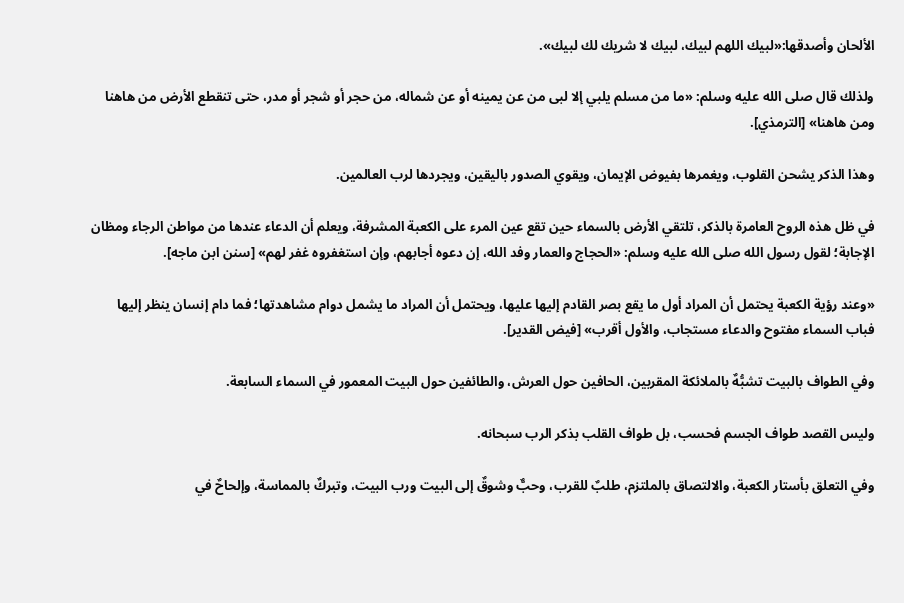الألحان وأصدقها:«لبيك اللهم لبيك، لبيك لا شريك لك لبيك».

ولذلك قال صلى الله عليه وسلم: «ما من مسلم يلبي إلا لبى من عن يمينه أو عن شماله، من حجر أو شجر أو مدر، حتى تنقطع الأرض من هاهنا ومن هاهنا» [الترمذي].

وهذا الذكر يشحن القلوب، ويغمرها بفيوض الإيمان، ويقوي الصدور باليقين، ويجردها لرب العالمين.

في ظل هذه الروح العامرة بالذكر، تلتقي الأرض بالسماء حين تقع عين المرء على الكعبة المشرفة، ويعلم أن الدعاء عندها من مواطن الرجاء ومظان الإجابة؛ لقول رسول الله صلى الله عليه وسلم: «الحجاج والعمار وفد الله، إن دعوه أجابهم، وإن استغفروه غفر لهم» [سنن ابن ماجه].

«وعند رؤية الكعبة يحتمل أن المراد أول ما يقع بصر القادم إليها عليها، ويحتمل أن المراد ما يشمل دوام مشاهدتها؛ فما دام إنسان ينظر إليها فباب السماء مفتوح والدعاء مستجاب، والأول أقرب» [فيض القدير].

وفي الطواف بالبيت تشبُّهٌ بالملائكة المقربين، الحافين حول العرش، والطائفين حول البيت المعمور في السماء السابعة.

وليس القصد طواف الجسم فحسب، بل طواف القلب بذكر الرب سبحانه.

وفي التعلق بأستار الكعبة، والالتصاق بالملتزم، طلبٌ للقرب، وحبٌّ وشوقٌ إلى البيت ورب البيت، وتبركٌ بالمماسة، وإلحاحٌ في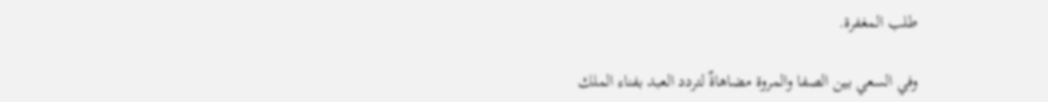طلب المغفرة.

وفي السعي بين الصفا والمروة مضاهاةٌ لتردد العبد بفناء الملك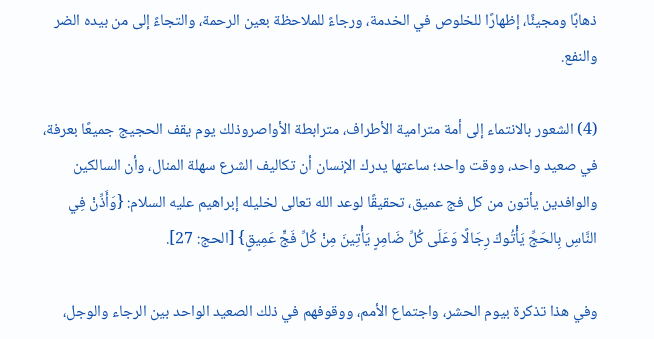ذهابًا ومجيئًا، إظهارًا للخلوص في الخدمة، ورجاءً للملاحظة بعين الرحمة، والتجاءً إلى من بيده الضر والنفع.

(4) الشعور بالانتماء إلى أمة مترامية الأطراف، مترابطة الأواصروذلك يوم يقف الحجيج جميعًا بعرفة، في صعيد واحد، ووقت واحد؛ ساعتها يدرك الإنسان أن تكاليف الشرع سهلة المنال، وأن السالكين والوافدين يأتون من كل فج عميق، تحقيقًا لوعد الله تعالى لخليله إبراهيم عليه السلام: {وَأَذِّنْ فِي النَّاسِ بِالحَجِّ يَأْتُوكَ رِجَالًا وَعَلَى كُلِّ ضَامِرٍ يَأْتِينَ مِنْ كُلِّ فَجٍّ عَمِيقٍ} [الحج: 27].

وفي هذا تذكرة بيوم الحشر، واجتماع الأمم، ووقوفهم في ذلك الصعيد الواحد بين الرجاء والوجل،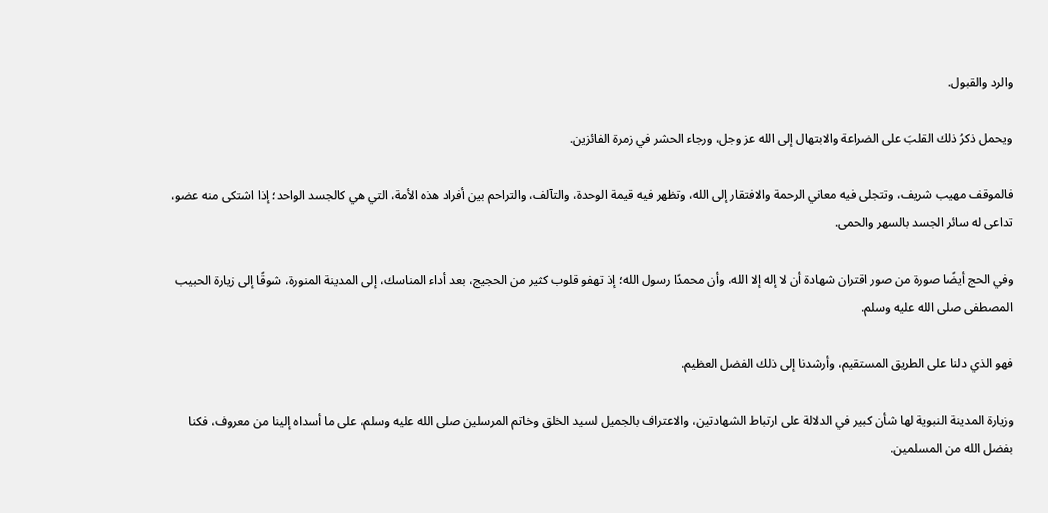والرد والقبول.

ويحمل ذكرُ ذلك القلبَ على الضراعة والابتهال إلى الله عز وجل، ورجاء الحشر في زمرة الفائزين.

فالموقف مهيب شريف، وتتجلى فيه معاني الرحمة والافتقار إلى الله، وتظهر فيه قيمة الوحدة، والتآلف، والتراحم بين أفراد هذه الأمة، التي هي كالجسد الواحد؛ إذا اشتكى منه عضو، تداعى له سائر الجسد بالسهر والحمى.

وفي الحج أيضًا صورة من صور اقتران شهادة أن لا إله إلا الله، وأن محمدًا رسول الله؛ إذ تهفو قلوب كثير من الحجيج، بعد أداء المناسك، إلى المدينة المنورة، شوقًا إلى زيارة الحبيب المصطفى صلى الله عليه وسلم.

فهو الذي دلنا على الطريق المستقيم، وأرشدنا إلى ذلك الفضل العظيم.

وزيارة المدينة النبوية لها شأن كبير في الدلالة على ارتباط الشهادتين، والاعتراف بالجميل لسيد الخلق وخاتم المرسلين صلى الله عليه وسلم، على ما أسداه إلينا من معروف، فكنا بفضل الله من المسلمين.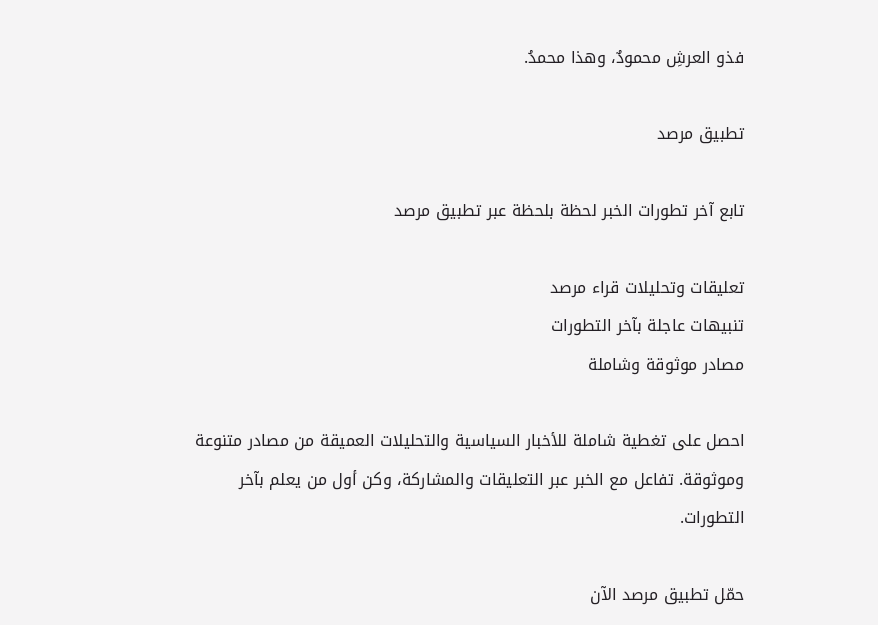فذو العرشِ محمودٌ، وهذا محمدُ.

تطبيق مرصد

تابع آخر تطورات الخبر لحظة بلحظة عبر تطبيق مرصد

تعليقات وتحليلات قراء مرصد
تنبيهات عاجلة بآخر التطورات
مصادر موثوقة وشاملة

احصل على تغطية شاملة للأخبار السياسية والتحليلات العميقة من مصادر متنوعة وموثوقة. تفاعل مع الخبر عبر التعليقات والمشاركة، وكن أول من يعلم بآخر التطورات.

حمّل تطبيق مرصد الآن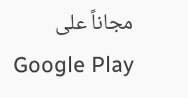مجاناً على Google Play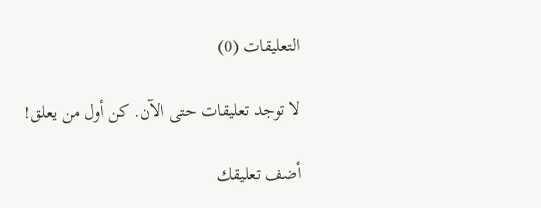التعليقات (0)

لا توجد تعليقات حتى الآن. كن أول من يعلق!

أضف تعليقك